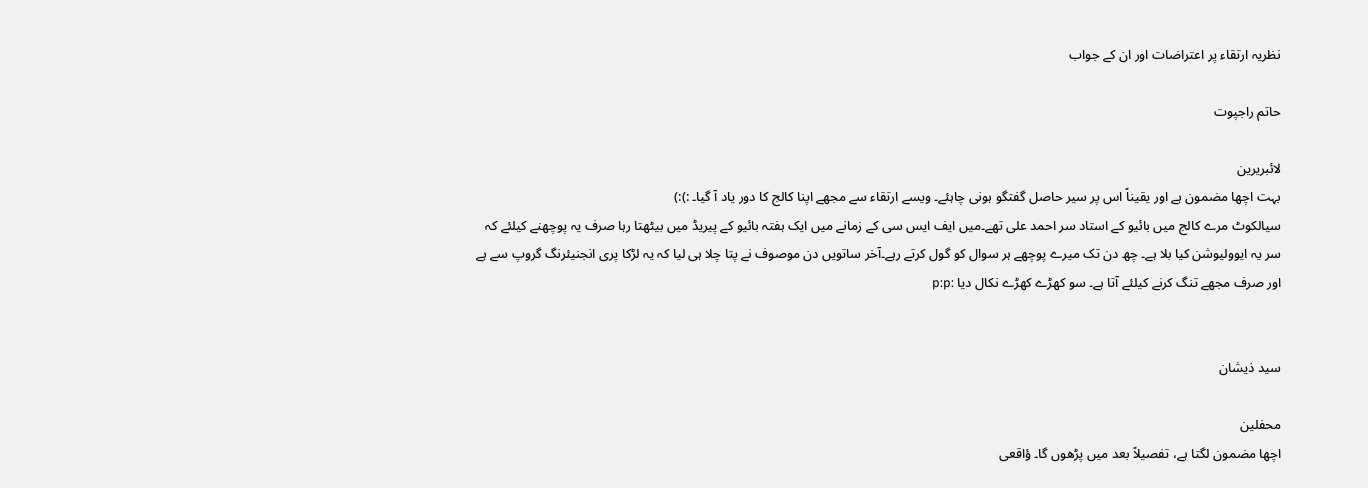نظریہ ارتقاء پر اعتراضات اور ان کے جواب

حاتم راجپوت

لائبریرین
بہت اچھا مضمون ہے اور یقیناً اس پر سیر حاصل گفتگو ہونی چاہئے۔ ویسے ارتقاء سے مجھے اپنا کالج کا دور یاد آ گیا۔ :):)
سیالکوٹ مرے کالج میں بائیو کے استاد سر احمد علی تھے۔میں ایف ایس سی کے زمانے میں ایک ہفتہ بائیو کے پیریڈ میں بیٹھتا رہا صرف یہ پوچھنے کیلئے کہ سر یہ ایوولیوشن کیا بلا ہے۔ چھ دن تک میرے پوچھے ہر سوال کو گول کرتے رہے۔آخر ساتویں دن موصوف نے پتا چلا ہی لیا کہ یہ لڑکا پری انجنیئرنگ گروپ سے ہے اور صرف مجھے تنگ کرنے کیلئے آتا ہے۔ سو کھڑے کھڑے نکال دیا :p:p


سید ذیشان

محفلین
اچھا مضمون لگتا ہے، تفصیلاً بعد میں پڑھوں گا۔ ؤاقعی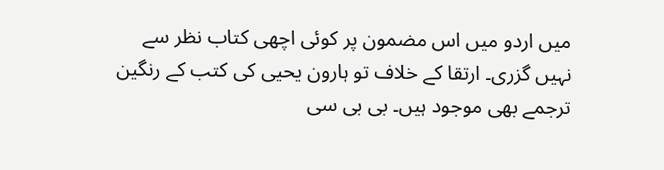میں اردو میں اس مضمون پر کوئی اچھی کتاب نظر سے نہیں گزری۔ ارتقا کے خلاف تو ہارون یحیی کی کتب کے رنگین ترجمے بھی موجود ہیں۔ بی بی سی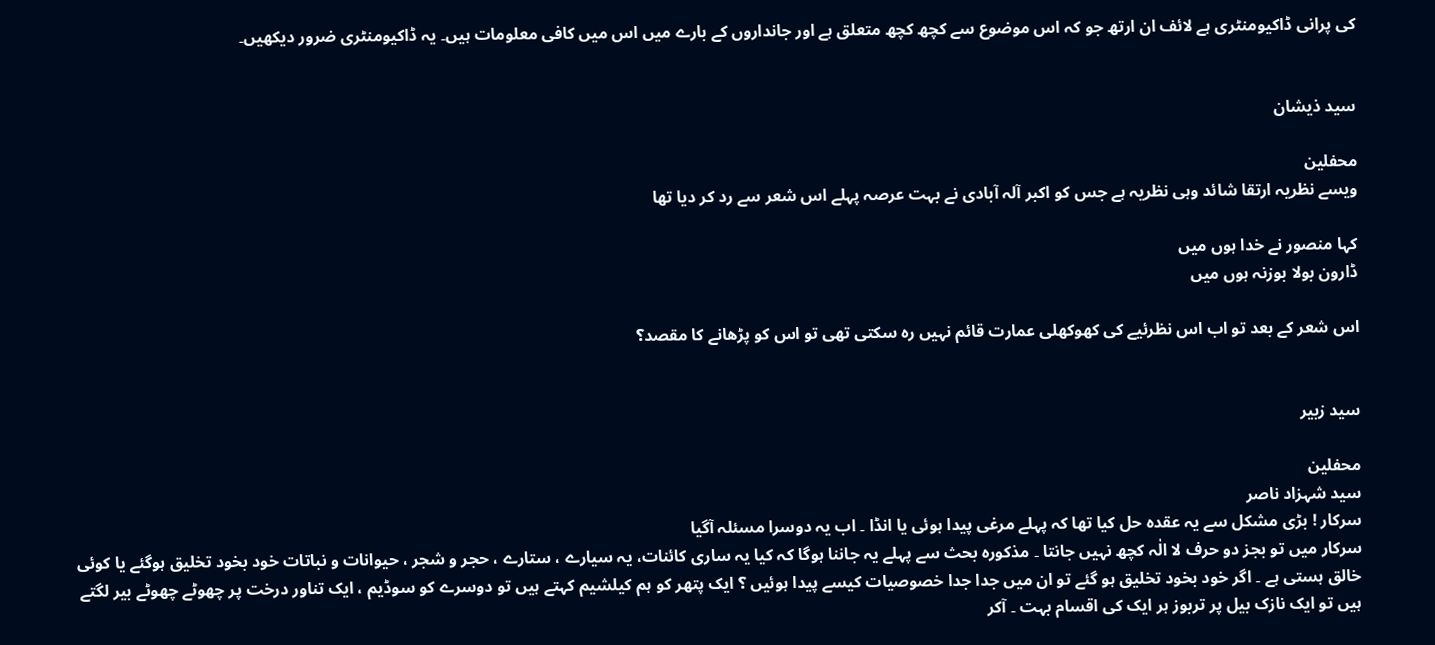کی پرانی ڈاکیومنٹری ہے لائف ان ارتھ جو کہ اس موضوع سے کچھ کچھ متعلق ہے اور جانداروں کے بارے میں اس میں کافی معلومات ہیں۔ یہ ڈاکیومنٹری ضرور دیکھیں۔


سید ذیشان

محفلین
ویسے نظریہ ارتقا شائد وہی نظریہ ہے جس کو اکبر آلہ آبادی نے بہت عرصہ پہلے اس شعر سے رد کر دیا تها

کہا منصور نے خدا ہوں میں
ڈارون بولا بوزنہ ہوں میں

اس شعر کے بعد تو اب اس نظرئیے کی کهوکهلی عمارت قائم نہیں رہ سکتی تهی تو اس کو پڑهانے کا مقصد؟


سید زبیر

محفلین
سید شہزاد ناصر
سرکار ! بڑی مشکل سے یہ عقدہ حل کیا تھا کہ پہلے مرغی پیدا ہوئی یا انڈا ۔ اب یہ دوسرا مسئلہ آگیا
سرکار میں تو بجز دو حرف لا الٰہ کچھ نہیں جانتا ۔ مذکورہ بحث سے پہلے یہ جاننا ہوگا کہ کیا یہ ساری کائنات، یہ سیارے ، ستارے ، حجر و شجر ، حیوانات و نباتات خود بخود تخلیق ہوگئے یا کوئی خالق ہستی ہے ۔ اگر خود بخود تخلیق ہو گئے تو ان میں جدا جدا خصوصیات کیسے پیدا ہوئیں ؟ ایک پتھر کو ہم کیلشیم کہتے ہیں تو دوسرے کو سوڈیم ، ایک تناور درخت پر چھوٹے چھوٹے بیر لگتے ہیں تو ایک نازک بیل پر تربوز ہر ایک کی اقسام بہت ۔ آکر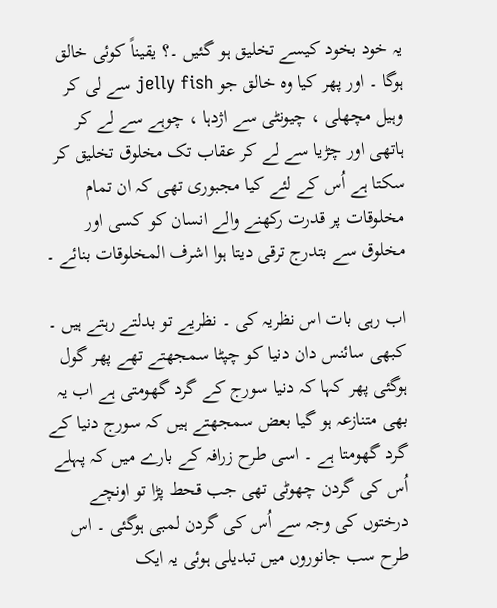یہ خود بخود کیسے تخلیق ہو گئیں ۔؟ یقیناً کوئی خالق ہوگا ۔ اور پھر کیا وہ خالق جو jelly fish سے لی کر وہیل مچھلی ، چیونٹی سے اژدہا ، چوہے سے لے کر ہاتھی اور چڑیا سے لے کر عقاب تک مخلوق تخلیق کر سکتا ہے اُس کے لئے کیا مجبوری تھی کہ ان تمام مخلوقات پر قدرت رکھنے والے انسان کو کسی اور مخلوق سے بتدرج ترقی دیتا ہوا اشرف المخلوقات بنائے ۔

اب رہی بات اس نظریہ کی ۔ نظریے تو بدلتے رہتے ہیں ۔ کبھی سائنس دان دنیا کو چپٹا سمجھتے تھے پھر گول ہوگئی پھر کہا کہ دنیا سورج کے گرد گھومتی ہے اب یہ بھی متنازعہ ہو گیا بعض سمجھتے ہیں کہ سورج دنیا کے گرد گھومتا ہے ۔ اسی طرح زرافہ کے بارے میں کہ پہلے اُس کی گردن چھوٹی تھی جب قحط پڑا تو اونچے درختوں کی وجہ سے اُس کی گردن لمبی ہوگئی ۔ اس طرح سب جانوروں میں تبدیلی ہوئی یہ ایک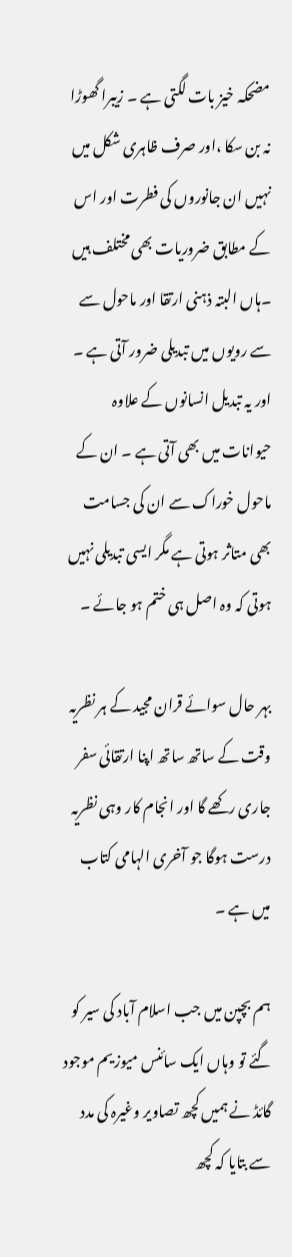مضحکہ خیز بات لگتی ہے ۔ زیبرا گھوڑا نہ بن سکا ،اور صرف ظاہری شکل میں نہیں ان جانوروں کی فطرت اور اس کے مطابق ضروریات بھی مختلف ہیں ۔ہاں البتہ ذہنی ارتقا اور ماحول سے سے رویوں میں تبدیلی ضرور آتی ہے ۔ اور یہ تبدیل انسانوں کے علاوہ حیوانات میں بھی آتی ہے ۔ ان کے ماحول خوراک سے ان کی جسامت بھی متاثر ہوتی ہے مگر ایسی تبدیلی نہیں ہوتی کہ وہ اصل ہی ختم ہو جائے ۔

بہر حال سوائے قران مجید کے ہر نظریہ وقت کے ساتھ ساتھ اپنا ارتقائی سفر جاری رکھے گا اور انجام کار وہی نظریہ درست ہوگا جو آخری الہامی کتاب میں ہے ۔

ہم بچپن میں جب اسلام آباد کی سیر کو گئے تو وہاں ایک سائنس میوزیم موجود گائڈ نے ہمیں کچھ تصاویر وغیرہ کی مدد سے بتایا کہ کچھ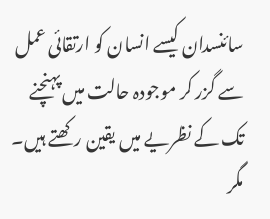سائنسدان کیسے انسان کو ارتقائی عمل سے گزر کر موجودہ حالت میں پہنچنے تک کے نظریے میں یقین رکھتے ہیں۔ مگر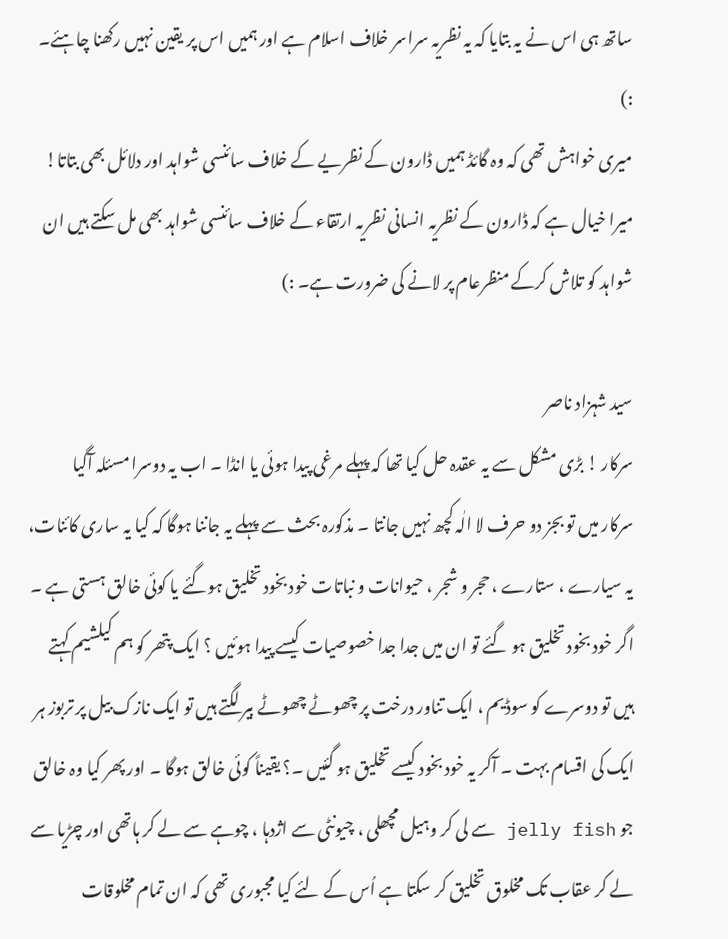ساتھ ہی اس نے یہ بتایا کہ یہ نظریہ سراسر خلاف اسلام ہے اور ہمیں اس پر یقین نہیں رکھنا چاہئے۔ :)
میری خواہش تھی کہ وہ گائڈ ہمیں ڈارون کے نظریے کے خلاف سائنسی شواہد اور دلائل بھی بتاتا!
میرا خیال ہے کہ ڈارون کے نظریہ انسانی نظریہ ارتقاء کے خلاف سائنسی شواہد بھی مل سکتے ہیں ان شواہد کو تلاش کرکے منظرعام پر لانے کی ضرورت ہے۔ :)

سید شہزاد ناصر
سرکار ! بڑی مشکل سے یہ عقدہ حل کیا تھا کہ پہلے مرغی پیدا ہوئی یا انڈا ۔ اب یہ دوسرا مسئلہ آگیا
سرکار میں تو بجز دو حرف لا الٰہ کچھ نہیں جانتا ۔ مذکورہ بحث سے پہلے یہ جاننا ہوگا کہ کیا یہ ساری کائنات، یہ سیارے ، ستارے ، حجر و شجر ، حیوانات و نباتات خود بخود تخلیق ہوگئے یا کوئی خالق ہستی ہے ۔ اگر خود بخود تخلیق ہو گئے تو ان میں جدا جدا خصوصیات کیسے پیدا ہوئیں ؟ ایک پتھر کو ہم کیلشیم کہتے ہیں تو دوسرے کو سوڈیم ، ایک تناور درخت پر چھوٹے چھوٹے بیر لگتے ہیں تو ایک نازک بیل پر تربوز ہر ایک کی اقسام بہت ۔ آکر یہ خود بخود کیسے تخلیق ہو گئیں ۔؟ یقیناً کوئی خالق ہوگا ۔ اور پھر کیا وہ خالق جو jelly fish سے لی کر وہیل مچھلی ، چیونٹی سے اژدہا ، چوہے سے لے کر ہاتھی اور چڑیا سے لے کر عقاب تک مخلوق تخلیق کر سکتا ہے اُس کے لئے کیا مجبوری تھی کہ ان تمام مخلوقات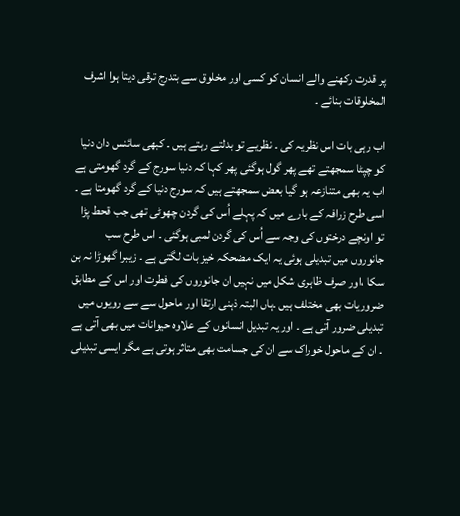پر قدرت رکھنے والے انسان کو کسی اور مخلوق سے بتدرج ترقی دیتا ہوا اشرف المخلوقات بنائے ۔

اب رہی بات اس نظریہ کی ۔ نظریے تو بدلتے رہتے ہیں ۔ کبھی سائنس دان دنیا کو چپٹا سمجھتے تھے پھر گول ہوگئی پھر کہا کہ دنیا سورج کے گرد گھومتی ہے اب یہ بھی متنازعہ ہو گیا بعض سمجھتے ہیں کہ سورج دنیا کے گرد گھومتا ہے ۔ اسی طرح زرافہ کے بارے میں کہ پہلے اُس کی گردن چھوٹی تھی جب قحط پڑا تو اونچے درختوں کی وجہ سے اُس کی گردن لمبی ہوگئی ۔ اس طرح سب جانوروں میں تبدیلی ہوئی یہ ایک مضحکہ خیز بات لگتی ہے ۔ زیبرا گھوڑا نہ بن سکا ،اور صرف ظاہری شکل میں نہیں ان جانوروں کی فطرت اور اس کے مطابق ضروریات بھی مختلف ہیں ۔ہاں البتہ ذہنی ارتقا اور ماحول سے سے رویوں میں تبدیلی ضرور آتی ہے ۔ اور یہ تبدیل انسانوں کے علاوہ حیوانات میں بھی آتی ہے ۔ ان کے ماحول خوراک سے ان کی جسامت بھی متاثر ہوتی ہے مگر ایسی تبدیلی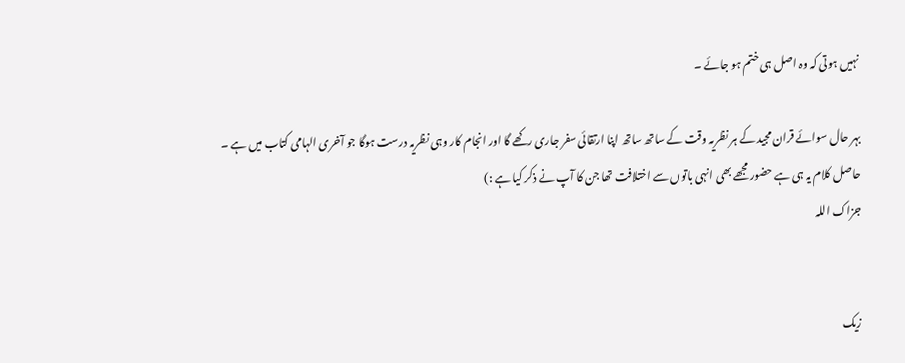نہیں ہوتی کہ وہ اصل ہی ختم ہو جائے ۔

بہر حال سوائے قران مجید کے ہر نظریہ وقت کے ساتھ ساتھ اپنا ارتقائی سفر جاری رکھے گا اور انجام کار وہی نظریہ درست ہوگا جو آخری الہامی کتاب میں ہے ۔
حاصل کلام یہ ہی ہے حضور مجھے بھی انہی باتوں سے اختلافت تھا جن کا آپ نے ذکر کیا ہے :)
جزاک اللہ


زیک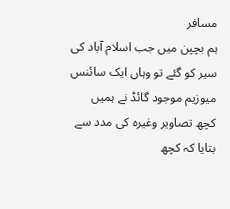مسافر
ہم بچپن میں جب اسلام آباد کی سیر کو گئے تو وہاں ایک سائنس میوزیم موجود گائڈ نے ہمیں کچھ تصاویر وغیرہ کی مدد سے بتایا کہ کچھ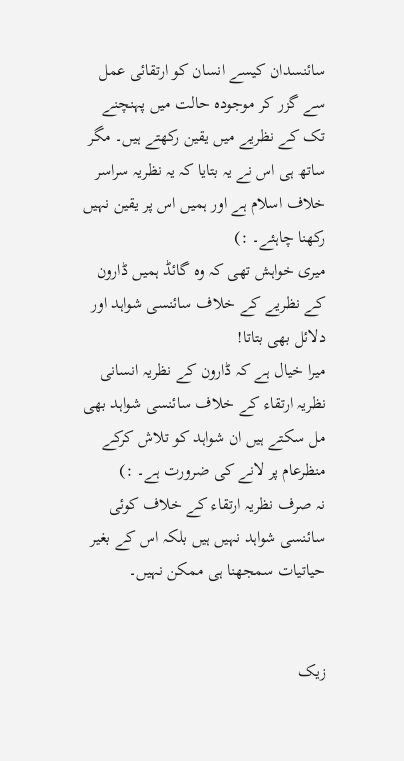سائنسدان کیسے انسان کو ارتقائی عمل سے گزر کر موجودہ حالت میں پہنچنے تک کے نظریے میں یقین رکھتے ہیں۔ مگر ساتھ ہی اس نے یہ بتایا کہ یہ نظریہ سراسر خلاف اسلام ہے اور ہمیں اس پر یقین نہیں رکھنا چاہئے۔ :)
میری خواہش تھی کہ وہ گائڈ ہمیں ڈارون کے نظریے کے خلاف سائنسی شواہد اور دلائل بھی بتاتا!
میرا خیال ہے کہ ڈارون کے نظریہ انسانی نظریہ ارتقاء کے خلاف سائنسی شواہد بھی مل سکتے ہیں ان شواہد کو تلاش کرکے منظرعام پر لانے کی ضرورت ہے۔ :)
نہ صرف نظریہ ارتقاء کے خلاف کوئی سائنسی شواہد نہیں ہیں بلکہ اس کے بغیر حیاتیات سمجھنا ہی ممکن نہیں۔


زیک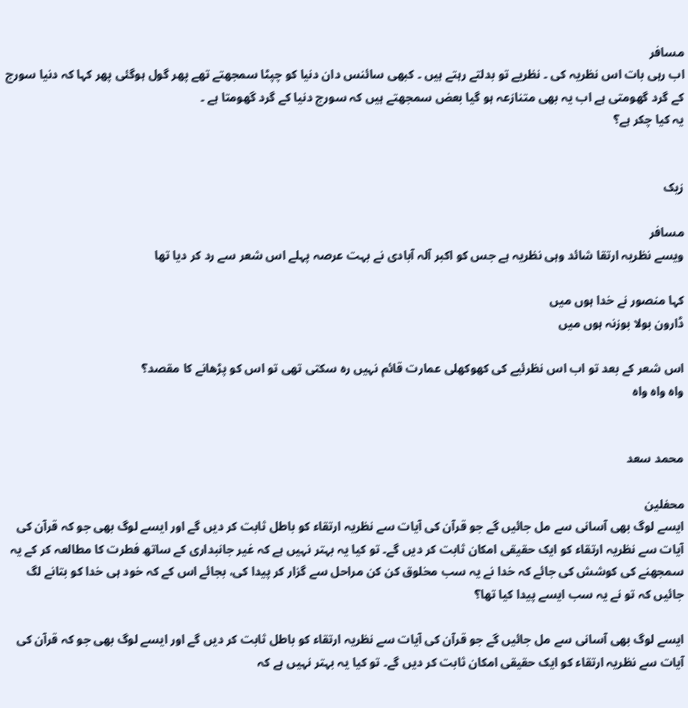مسافر
اب رہی بات اس نظریہ کی ۔ نظریے تو بدلتے رہتے ہیں ۔ کبھی سائنس دان دنیا کو چپٹا سمجھتے تھے پھر گول ہوگئی پھر کہا کہ دنیا سورج کے گرد گھومتی ہے اب یہ بھی متنازعہ ہو گیا بعض سمجھتے ہیں کہ سورج دنیا کے گرد گھومتا ہے ۔
یہ کیا چکر ہے؟


زیک

مسافر
ویسے نظریہ ارتقا شائد وہی نظریہ ہے جس کو اکبر آلہ آبادی نے بہت عرصہ پہلے اس شعر سے رد کر دیا تها

کہا منصور نے خدا ہوں میں
ڈارون بولا بوزنہ ہوں میں

اس شعر کے بعد تو اب اس نظرئیے کی کهوکهلی عمارت قائم نہیں رہ سکتی تهی تو اس کو پڑهانے کا مقصد؟
واہ واہ واہ


محمد سعد

محفلین
ایسے لوگ بھی آسانی سے مل جائیں گے جو قرآن کی آیات سے نظریہ ارتقاء کو باطل ثابت کر دیں گے اور ایسے لوگ بھی جو کہ قرآن کی آیات سے نظریہ ارتقاء کو ایک حقیقی امکان ثابت کر دیں گے۔ تو کیا یہ بہتر نہیں ہے کہ غیر جانبداری کے ساتھ فطرت کا مطالعہ کر کے یہ سمجھنے کی کوشش کی جائے کہ خدا نے یہ سب مخلوق کن کن مراحل سے گزار کر پیدا کی، بجائے اس کے کہ خود ہی خدا کو بتانے لگ جائیں کہ تو نے یہ سب ایسے پیدا کیا تھا؟

ایسے لوگ بھی آسانی سے مل جائیں گے جو قرآن کی آیات سے نظریہ ارتقاء کو باطل ثابت کر دیں گے اور ایسے لوگ بھی جو کہ قرآن کی آیات سے نظریہ ارتقاء کو ایک حقیقی امکان ثابت کر دیں گے۔ تو کیا یہ بہتر نہیں ہے کہ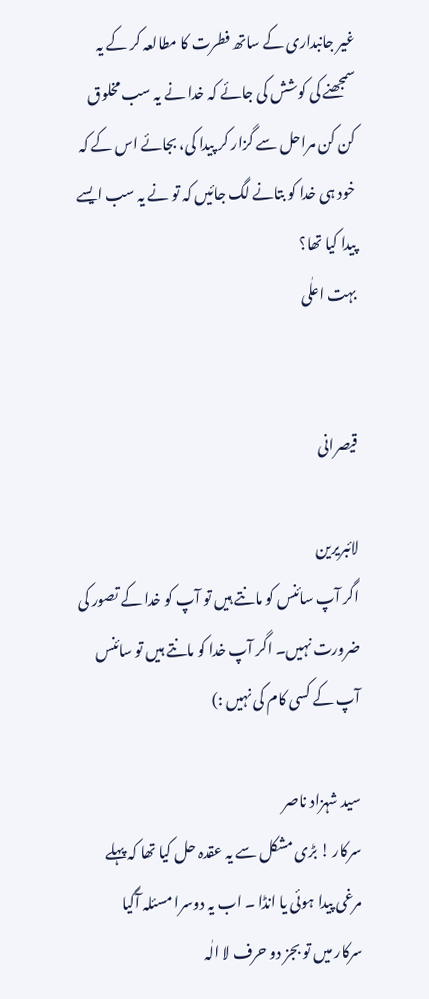غیر جانبداری کے ساتھ فطرت کا مطالعہ کر کے یہ سمجھنے کی کوشش کی جائے کہ خدا نے یہ سب مخلوق کن کن مراحل سے گزار کر پیدا کی، بجائے اس کے کہ خود ہی خدا کو بتانے لگ جائیں کہ تو نے یہ سب ایسے پیدا کیا تھا؟
بہت اعلٰی


قیصرانی

لائبریرین
اگر آپ سائنس کو مانتے ہیں تو آپ کو خدا کے تصور کی ضرورت نہیں۔ اگر آپ خدا کو مانتے ہیں تو سائنس آپ کے کسی کام کی نہیں :)

سید شہزاد ناصر
سرکار ! بڑی مشکل سے یہ عقدہ حل کیا تھا کہ پہلے مرغی پیدا ہوئی یا انڈا ۔ اب یہ دوسرا مسئلہ آگیا
سرکار میں تو بجز دو حرف لا الٰہ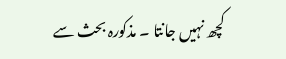کچھ نہیں جانتا ۔ مذکورہ بحث سے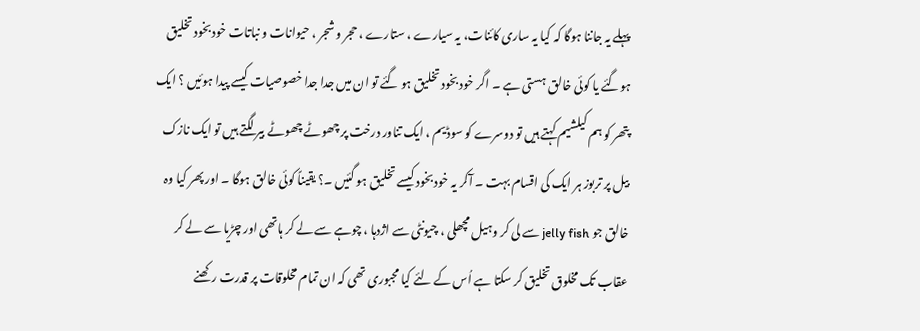پہلے یہ جاننا ہوگا کہ کیا یہ ساری کائنات، یہ سیارے ، ستارے ، حجر و شجر ، حیوانات و نباتات خود بخود تخلیق ہوگئے یا کوئی خالق ہستی ہے ۔ اگر خود بخود تخلیق ہو گئے تو ان میں جدا جدا خصوصیات کیسے پیدا ہوئیں ؟ ایک پتھر کو ہم کیلشیم کہتے ہیں تو دوسرے کو سوڈیم ، ایک تناور درخت پر چھوٹے چھوٹے بیر لگتے ہیں تو ایک نازک بیل پر تربوز ہر ایک کی اقسام بہت ۔ آکر یہ خود بخود کیسے تخلیق ہو گئیں ۔؟ یقیناً کوئی خالق ہوگا ۔ اور پھر کیا وہ خالق جو jelly fish سے لی کر وہیل مچھلی ، چیونٹی سے اژدہا ، چوہے سے لے کر ہاتھی اور چڑیا سے لے کر عقاب تک مخلوق تخلیق کر سکتا ہے اُس کے لئے کیا مجبوری تھی کہ ان تمام مخلوقات پر قدرت رکھنے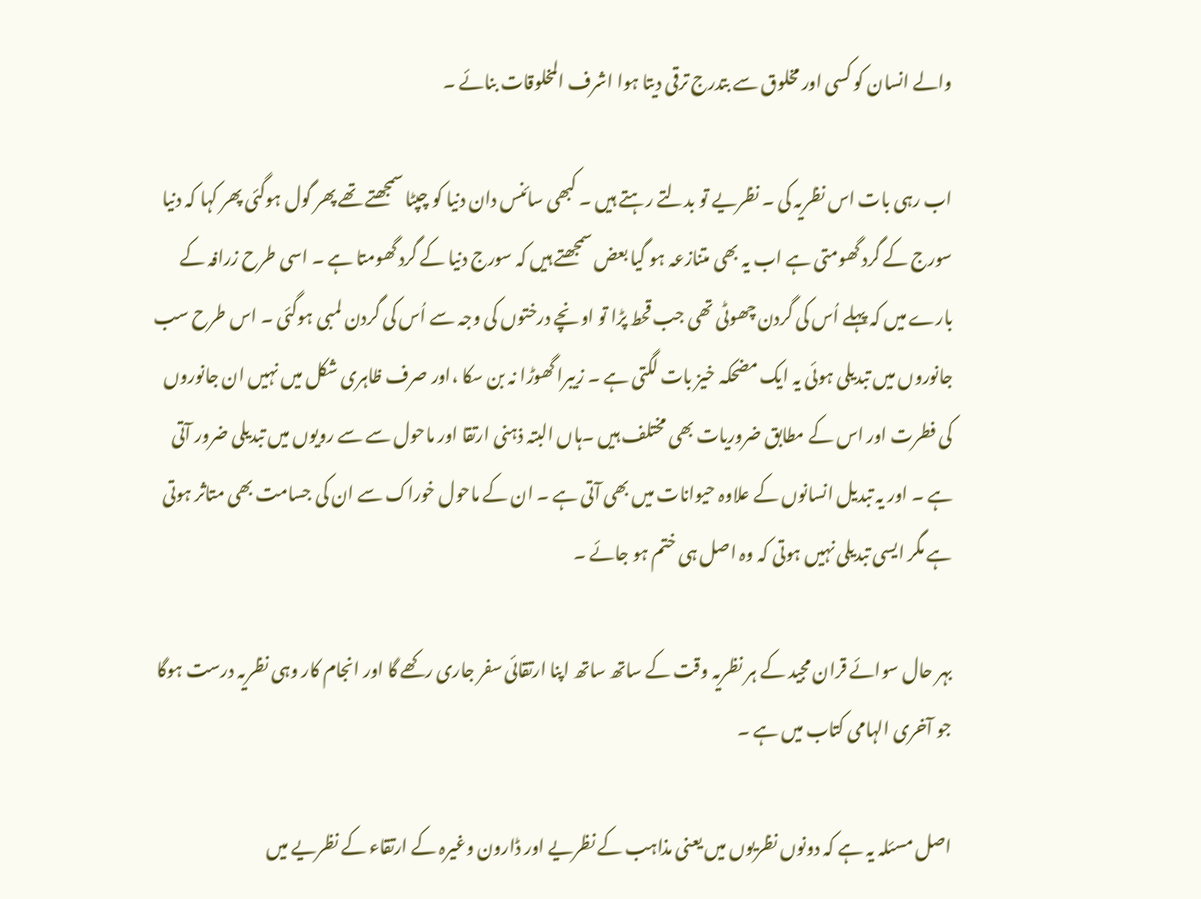والے انسان کو کسی اور مخلوق سے بتدرج ترقی دیتا ہوا اشرف المخلوقات بنائے ۔

اب رہی بات اس نظریہ کی ۔ نظریے تو بدلتے رہتے ہیں ۔ کبھی سائنس دان دنیا کو چپٹا سمجھتے تھے پھر گول ہوگئی پھر کہا کہ دنیا سورج کے گرد گھومتی ہے اب یہ بھی متنازعہ ہو گیا بعض سمجھتے ہیں کہ سورج دنیا کے گرد گھومتا ہے ۔ اسی طرح زرافہ کے بارے میں کہ پہلے اُس کی گردن چھوٹی تھی جب قحط پڑا تو اونچے درختوں کی وجہ سے اُس کی گردن لمبی ہوگئی ۔ اس طرح سب جانوروں میں تبدیلی ہوئی یہ ایک مضحکہ خیز بات لگتی ہے ۔ زیبرا گھوڑا نہ بن سکا ،اور صرف ظاہری شکل میں نہیں ان جانوروں کی فطرت اور اس کے مطابق ضروریات بھی مختلف ہیں ۔ہاں البتہ ذہنی ارتقا اور ماحول سے سے رویوں میں تبدیلی ضرور آتی ہے ۔ اور یہ تبدیل انسانوں کے علاوہ حیوانات میں بھی آتی ہے ۔ ان کے ماحول خوراک سے ان کی جسامت بھی متاثر ہوتی ہے مگر ایسی تبدیلی نہیں ہوتی کہ وہ اصل ہی ختم ہو جائے ۔

بہر حال سوائے قران مجید کے ہر نظریہ وقت کے ساتھ ساتھ اپنا ارتقائی سفر جاری رکھے گا اور انجام کار وہی نظریہ درست ہوگا جو آخری الہامی کتاب میں ہے ۔

اصل مسئلہ یہ ہے کہ دونوں نظریوں میں یعنی مذاہب کے نظریے اور ڈارون وغیرہ کے ارتقاء کے نظریے میں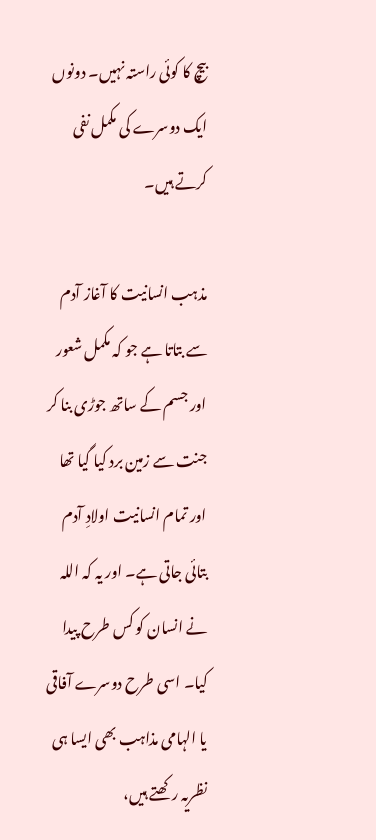بیچ کا کوئی راستہ نہیں۔ دونوں ایک دوسرے کی مکمل نفی کرتے ہیں۔

مذہب انسانیت کا آغاز آدم سے بتاتا ہے جو کہ مکمل شعور اور جسم کے ساتھ جوڑی بنا کر جنت سے زمین برد کیا گیا تھا اور تمام انسانیت اولادِ آدم بتائی جاتی ہے۔ اور یہ کہ اللہ نے انسان کو کس طرح پیدا کیا۔ اسی طرح دوسرے آفاقی یا الہامی مذاہب بھی ایسا ہی نظریہ رکھتے ہیں،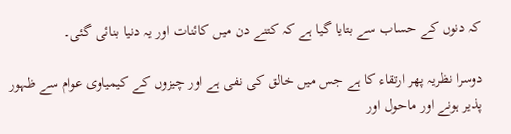کہ دنوں کے حساب سے بتایا گیا ہے کہ کتنے دن میں کائنات اور یہ دنیا بنائی گئی۔

دوسرا نظریہ پھر ارتقاء کا ہے جس میں خالق کی نفی ہے اور چیزوں کے کیمیاوی عوام سے ظہور پذیر ہونے اور ماحول اور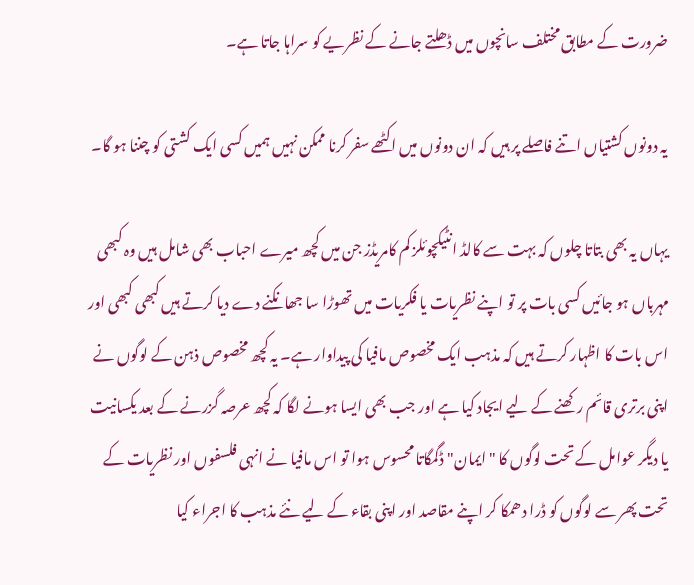ضرورت کے مطابق مختلف سانچوں میں ڈھلتے جانے کے نظریے کو سراہا جاتا ہے۔

یہ دونوں کشتیاں اتنے فاصلے پر ہیں کہ ان دونوں میں اکٹھے سفر کرنا ممکن نہیں ہمیں کسی ایک کشتی کو چننا ہو گا۔

یہاں یہ بھی بتاتا چلوں کہ بہت سے کالڈ انٹیکچوئلز کم کامریڈز جن میں کچھ میرے احباب بھی شامل ہیں وہ کبھی مہرباں ہو جائیں کسی بات پر تو اپنے نظریات یا فکریات میں تھوڑا سا جھانکنے دے دیا کرتے ہیں کبھی کبھی اور اس بات کا اظہار کرتے ہیں کہ مذہب ایک مخصوص مافیا کی پیداوار ہے۔ یہ کچھ مخصوص ذہن کے لوگوں نے اپنی برتری قائم رکھنے کے لیے ایجاد کیا ہے اور جب بھی ایسا ہونے لگا کہ کچھ عرصہ گزرنے کے بعد یکسانیت یا دیگر عوامل کے تحت لوگوں کا "ایمان" ڈگمگاتا محسوس ہوا تو اس مافیا نے انہی فلسفوں اور نظریات کے تحت پھر سے لوگوں کو ڈرا دھمکا کر اپنے مقاصد اور اپنی بقاء کے لیے نئے مذہب کا اجراء کیا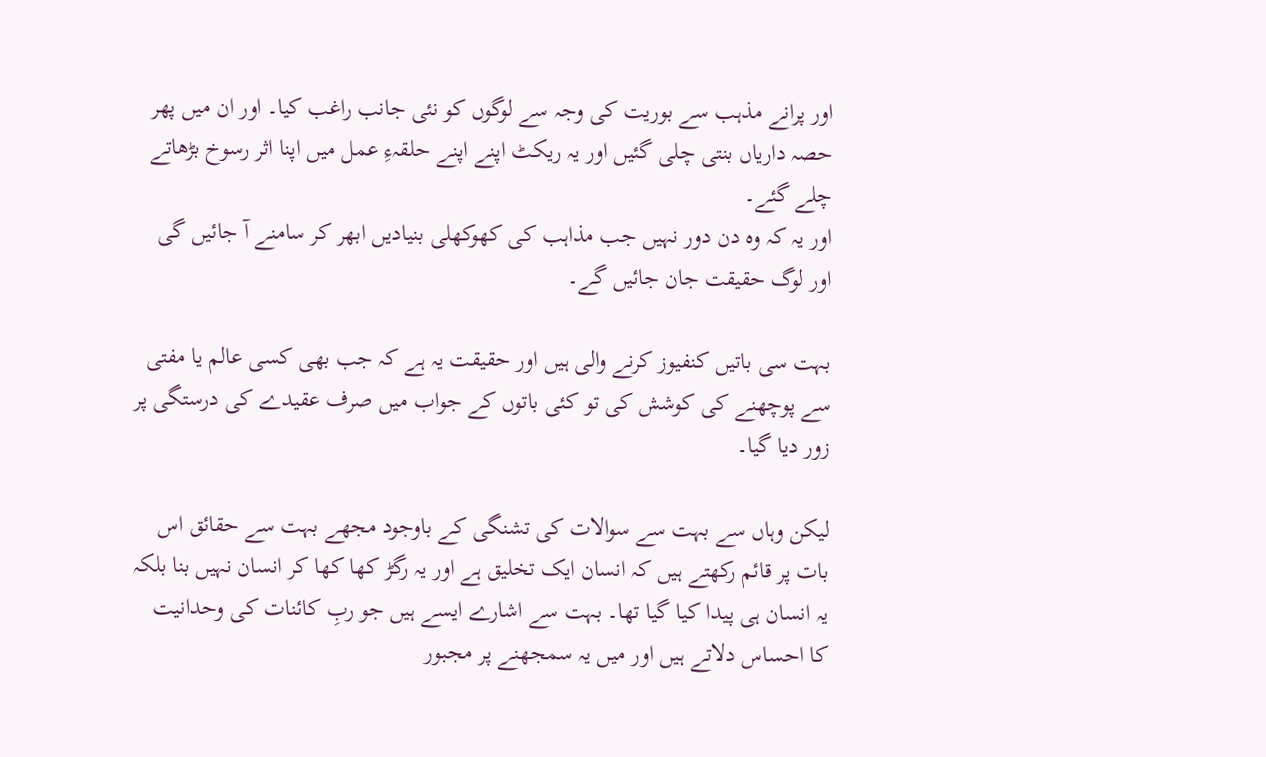اور پرانے مذہب سے بوریت کی وجہ سے لوگوں کو نئی جانب راغب کیا۔ اور ان میں پھر حصہ داریاں بنتی چلی گئیں اور یہ ریکٹ اپنے اپنے حلقہءِ عمل میں اپنا اثر رسوخ بڑھاتے چلے گئے۔
اور یہ کہ وہ دن دور نہیں جب مذاہب کی کھوکھلی بنیادیں ابھر کر سامنے آ جائیں گی اور لوگ حقیقت جان جائیں گے۔

بہت سی باتیں کنفیوز کرنے والی ہیں اور حقیقت یہ ہے کہ جب بھی کسی عالم یا مفتی سے پوچھنے کی کوشش کی تو کئی باتوں کے جواب میں صرف عقیدے کی درستگی پر زور دیا گیا۔

لیکن وہاں سے بہت سے سوالات کی تشنگی کے باوجود مجھے بہت سے حقائق اس بات پر قائم رکھتے ہیں کہ انسان ایک تخلیق ہے اور یہ رگڑ کھا کھا کر انسان نہیں بنا بلکہ یہ انسان ہی پیدا کیا گیا تھا۔ بہت سے اشارے ایسے ہیں جو ربِ کائنات کی وحدانیت کا احساس دلاتے ہیں اور میں یہ سمجھنے پر مجبور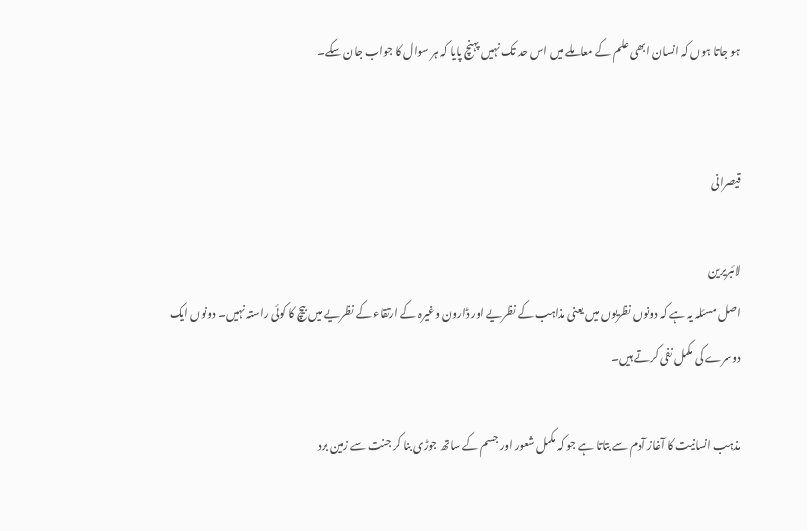ہو جاتا ہوں کہ انسان ابھی علم کے معاملے میں اس حد تک نہیں پہنچ پایا کہ ہر سوال کا جواب جان سکے۔


قیصرانی

لائبریرین
اصل مسئلہ یہ ہے کہ دونوں نظریوں میں یعنی مذاہب کے نظریے اور ڈارون وغیرہ کے ارتقاء کے نظریے میں بیچ کا کوئی راستہ نہیں۔ دونوں ایک دوسرے کی مکمل نفی کرتے ہیں۔

مذہب انسانیت کا آغاز آدم سے بتاتا ہے جو کہ مکمل شعور اور جسم کے ساتھ جوڑی بنا کر جنت سے زمین برد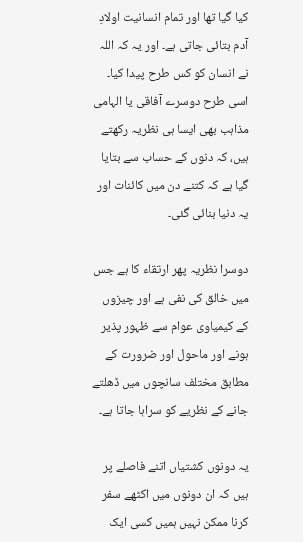کیا گیا تھا اور تمام انسانیت اولادِ آدم بتائی جاتی ہے۔ اور یہ کہ اللہ نے انسان کو کس طرح پیدا کیا۔ اسی طرح دوسرے آفاقی یا الہامی مذاہب بھی ایسا ہی نظریہ رکھتے ہیں، کہ دنوں کے حساب سے بتایا گیا ہے کہ کتنے دن میں کائنات اور یہ دنیا بنائی گئی۔

دوسرا نظریہ پھر ارتقاء کا ہے جس میں خالق کی نفی ہے اور چیزوں کے کیمیاوی عوام سے ظہور پذیر ہونے اور ماحول اور ضرورت کے مطابق مختلف سانچوں میں ڈھلتے جانے کے نظریے کو سراہا جاتا ہے۔

یہ دونوں کشتیاں اتنے فاصلے پر ہیں کہ ان دونوں میں اکٹھے سفر کرنا ممکن نہیں ہمیں کسی ایک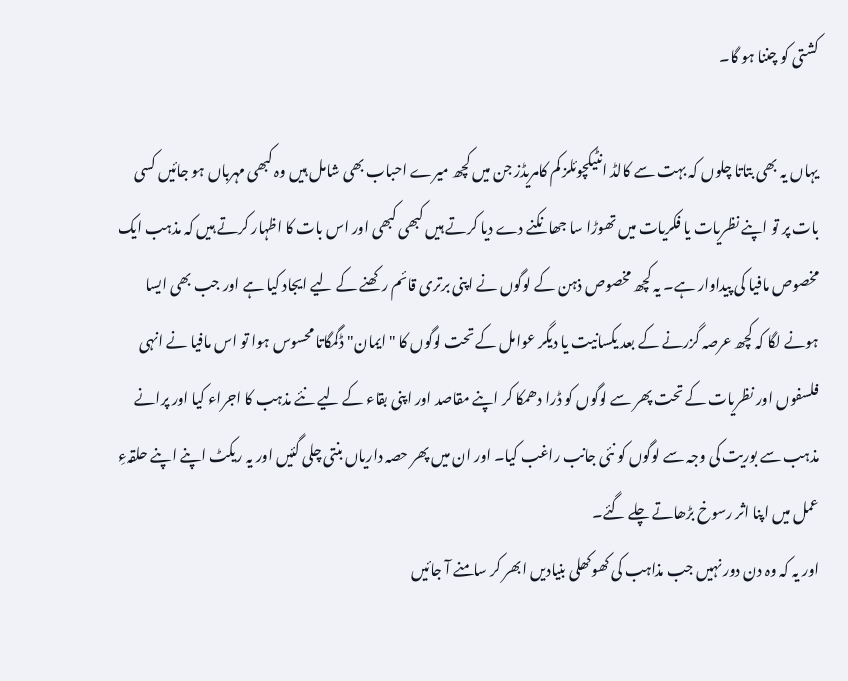کشتی کو چننا ہو گا۔

یہاں یہ بھی بتاتا چلوں کہ بہت سے کالڈ انٹیکچوئلز کم کامریڈز جن میں کچھ میرے احباب بھی شامل ہیں وہ کبھی مہرباں ہو جائیں کسی بات پر تو اپنے نظریات یا فکریات میں تھوڑا سا جھانکنے دے دیا کرتے ہیں کبھی کبھی اور اس بات کا اظہار کرتے ہیں کہ مذہب ایک مخصوص مافیا کی پیداوار ہے۔ یہ کچھ مخصوص ذہن کے لوگوں نے اپنی برتری قائم رکھنے کے لیے ایجاد کیا ہے اور جب بھی ایسا ہونے لگا کہ کچھ عرصہ گزرنے کے بعد یکسانیت یا دیگر عوامل کے تحت لوگوں کا "ایمان" ڈگمگاتا محسوس ہوا تو اس مافیا نے انہی فلسفوں اور نظریات کے تحت پھر سے لوگوں کو ڈرا دھمکا کر اپنے مقاصد اور اپنی بقاء کے لیے نئے مذہب کا اجراء کیا اور پرانے مذہب سے بوریت کی وجہ سے لوگوں کو نئی جانب راغب کیا۔ اور ان میں پھر حصہ داریاں بنتی چلی گئیں اور یہ ریکٹ اپنے اپنے حلقہءِ عمل میں اپنا اثر رسوخ بڑھاتے چلے گئے۔
اور یہ کہ وہ دن دور نہیں جب مذاہب کی کھوکھلی بنیادیں ابھر کر سامنے آ جائیں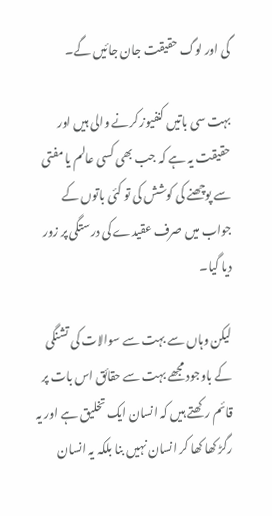گی اور لوگ حقیقت جان جائیں گے۔

بہت سی باتیں کنفیوز کرنے والی ہیں اور حقیقت یہ ہے کہ جب بھی کسی عالم یا مفتی سے پوچھنے کی کوشش کی تو کئی باتوں کے جواب میں صرف عقیدے کی درستگی پر زور دیا گیا۔

لیکن وہاں سے بہت سے سوالات کی تشنگی کے باوجود مجھے بہت سے حقائق اس بات پر قائم رکھتے ہیں کہ انسان ایک تخلیق ہے اور یہ رگڑ کھا کھا کر انسان نہیں بنا بلکہ یہ انسان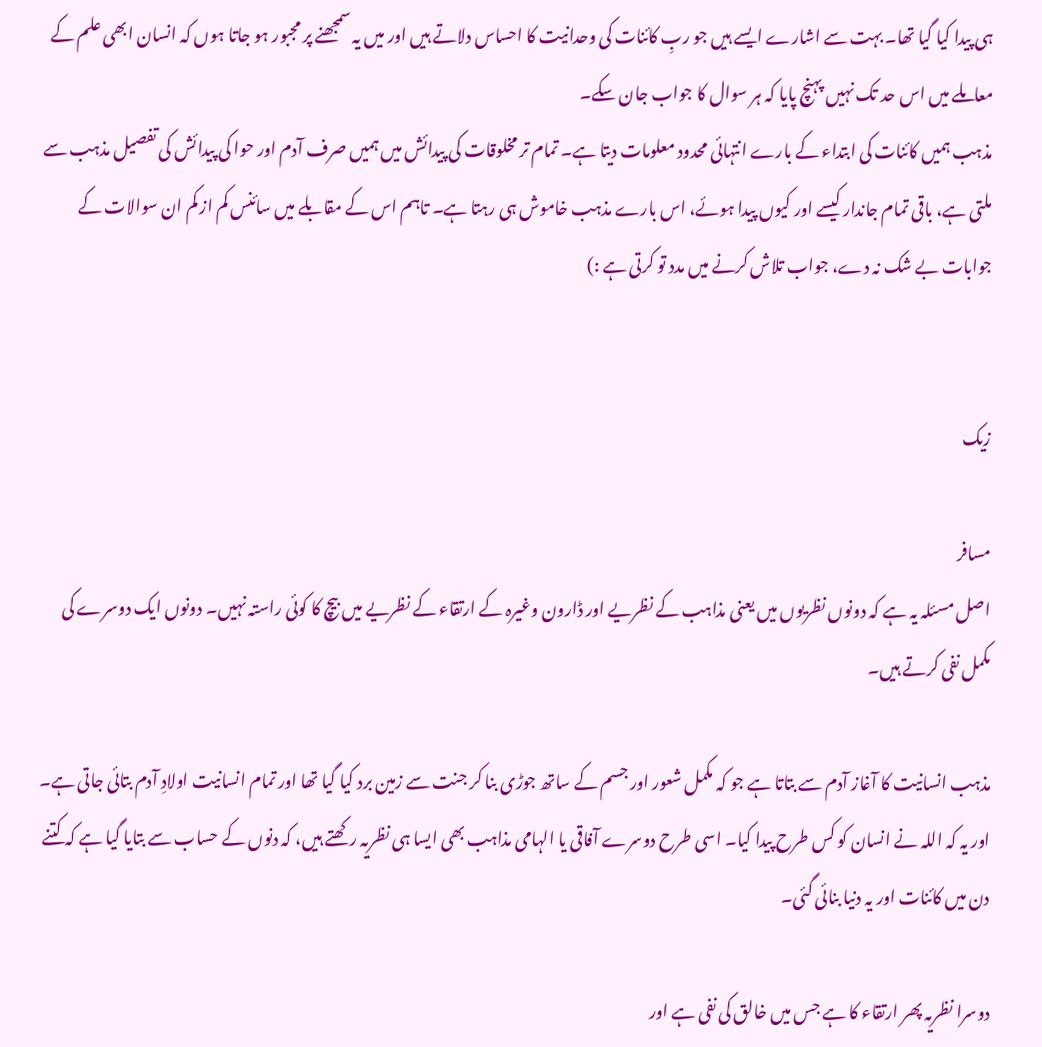ہی پیدا کیا گیا تھا۔ بہت سے اشارے ایسے ہیں جو ربِ کائنات کی وحدانیت کا احساس دلاتے ہیں اور میں یہ سمجھنے پر مجبور ہو جاتا ہوں کہ انسان ابھی علم کے معاملے میں اس حد تک نہیں پہنچ پایا کہ ہر سوال کا جواب جان سکے۔
مذہب ہمیں کائنات کی ابتداء کے بارے انتہائی محدود معلومات دیتا ہے۔ تمام تر مخلوقات کی پیدائش میں ہمیں صرف آدم اور حوا کی پیدائش کی تفصیل مذہب سے ملتی ہے، باقی تمام جاندار کیسے اور کیوں پیدا ہوئے، اس بارے مذہب خاموش ہی رہتا ہے۔ تاہم اس کے مقابلے میں سائنس کم از کم ان سوالات کے جوابات بے شک نہ دے، جواب تلاش کرنے میں مدد تو کرتی ہے :)


زیک

مسافر
اصل مسئلہ یہ ہے کہ دونوں نظریوں میں یعنی مذاہب کے نظریے اور ڈارون وغیرہ کے ارتقاء کے نظریے میں بیچ کا کوئی راستہ نہیں۔ دونوں ایک دوسرے کی مکمل نفی کرتے ہیں۔

مذہب انسانیت کا آغاز آدم سے بتاتا ہے جو کہ مکمل شعور اور جسم کے ساتھ جوڑی بنا کر جنت سے زمین برد کیا گیا تھا اور تمام انسانیت اولادِ آدم بتائی جاتی ہے۔ اور یہ کہ اللہ نے انسان کو کس طرح پیدا کیا۔ اسی طرح دوسرے آفاقی یا الہامی مذاہب بھی ایسا ہی نظریہ رکھتے ہیں، کہ دنوں کے حساب سے بتایا گیا ہے کہ کتنے دن میں کائنات اور یہ دنیا بنائی گئی۔

دوسرا نظریہ پھر ارتقاء کا ہے جس میں خالق کی نفی ہے اور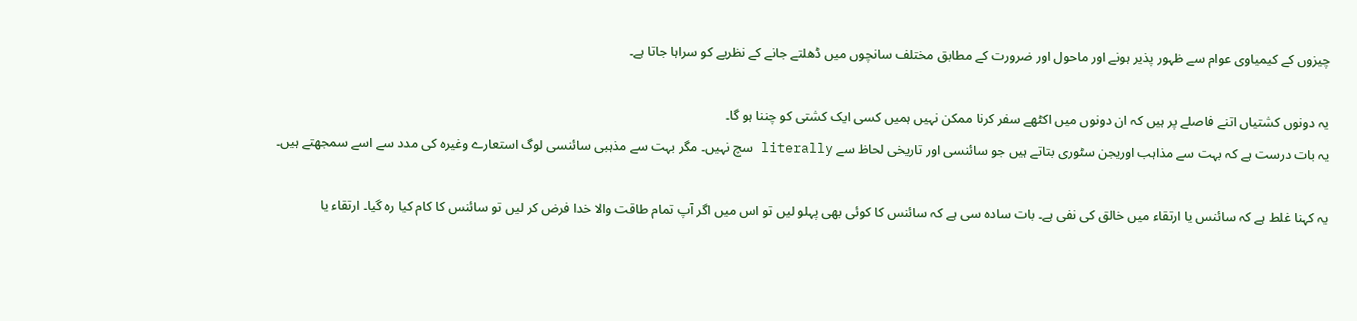چیزوں کے کیمیاوی عوام سے ظہور پذیر ہونے اور ماحول اور ضرورت کے مطابق مختلف سانچوں میں ڈھلتے جانے کے نظریے کو سراہا جاتا ہے۔

یہ دونوں کشتیاں اتنے فاصلے پر ہیں کہ ان دونوں میں اکٹھے سفر کرنا ممکن نہیں ہمیں کسی ایک کشتی کو چننا ہو گا۔
یہ بات درست ہے کہ بہت سے مذاہب اوریجن سٹوری بتاتے ہیں جو سائنسی اور تاریخی لحاظ سے literally سچ نہیں۔ مگر بہت سے مذہبی سائنسی لوگ استعارے وغیرہ کی مدد سے اسے سمجھتے ہیں۔

یہ کہنا غلط ہے کہ سائنس یا ارتقاء میں خالق کی نفی ہے۔ بات سادہ سی ہے کہ سائنس کا کوئی بھی پہلو لیں تو اس میں اگر آپ تمام طاقت والا خدا فرض کر لیں تو سائنس کا کام کیا رہ گیا۔ ارتقاء یا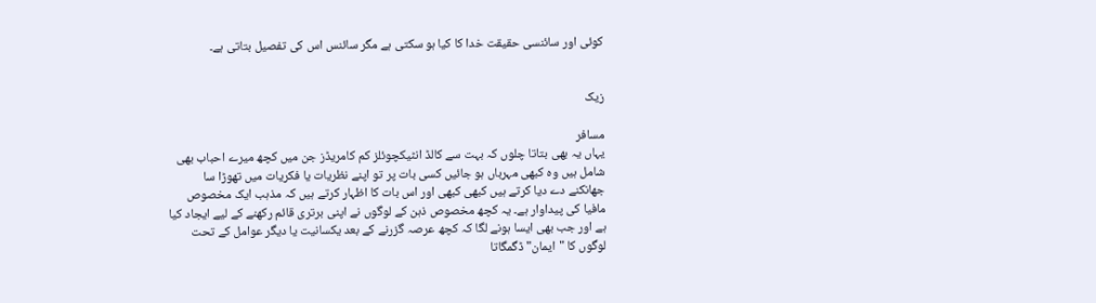کوئی اور سائنسی حقیقت خدا کا کیا ہو سکتی ہے مگر سائنس اس کی تفصیل بتاتی ہے۔


زیک

مسافر
یہاں یہ بھی بتاتا چلوں کہ بہت سے کالڈ انٹیکچوئلز کم کامریڈز جن میں کچھ میرے احباب بھی شامل ہیں وہ کبھی مہرباں ہو جائیں کسی بات پر تو اپنے نظریات یا فکریات میں تھوڑا سا جھانکنے دے دیا کرتے ہیں کبھی کبھی اور اس بات کا اظہار کرتے ہیں کہ مذہب ایک مخصوص مافیا کی پیداوار ہے۔ یہ کچھ مخصوص ذہن کے لوگوں نے اپنی برتری قائم رکھنے کے لیے ایجاد کیا ہے اور جب بھی ایسا ہونے لگا کہ کچھ عرصہ گزرنے کے بعد یکسانیت یا دیگر عوامل کے تحت لوگوں کا "ایمان" ڈگمگاتا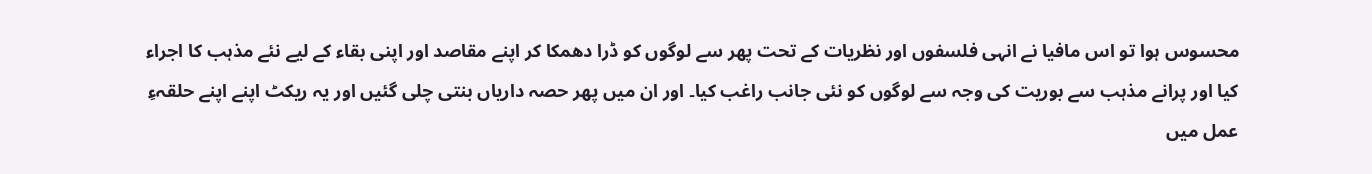محسوس ہوا تو اس مافیا نے انہی فلسفوں اور نظریات کے تحت پھر سے لوگوں کو ڈرا دھمکا کر اپنے مقاصد اور اپنی بقاء کے لیے نئے مذہب کا اجراء کیا اور پرانے مذہب سے بوریت کی وجہ سے لوگوں کو نئی جانب راغب کیا۔ اور ان میں پھر حصہ داریاں بنتی چلی گئیں اور یہ ریکٹ اپنے اپنے حلقہءِ عمل میں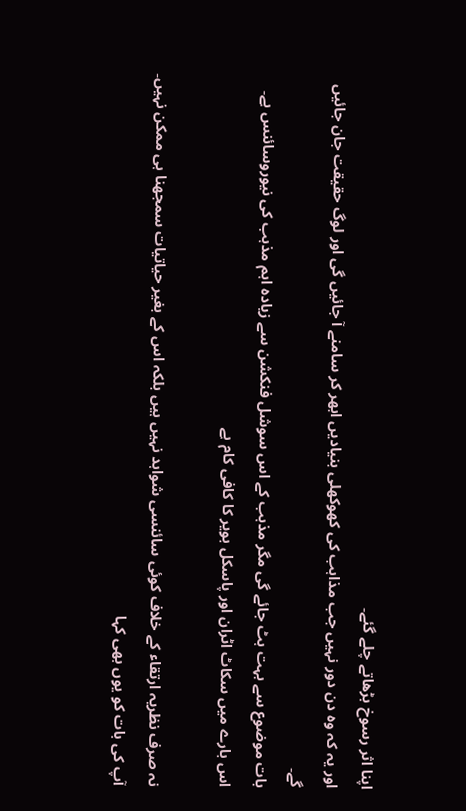اپنا اثر رسوخ بڑھاتے چلے گئے۔
اور یہ کہ وہ دن دور نہیں جب مذاہب کی کھوکھلی بنیادیں ابھر کر سامنے آ جائیں گی اور لوگ حقیقت جان جائیں گے۔
بات موضوع سے بہت ہٹ جائے گی مگر مذہب کے اس سوشل فنکشن سے زیادہ اہم مذہب کی نیوروسائنس ہے۔ اس بارے میں سکاٹ اٹران اور پاسکل بویر کا کافی کام ہے

نہ صرف نظریہ ارتقاء کے خلاف کوئی سائنسی شواہد نہیں ہیں بلکہ اس کے بغیر حیاتیات سمجھنا ہی ممکن نہیں۔
آپ کی بات کو یوں بھی کہا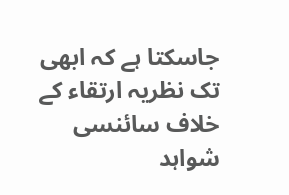جاسکتا ہے کہ ابھی تک نظریہ ارتقاء کے خلاف سائنسی شواہد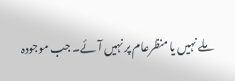ملے نہیں یا منظرعام پر نہیں آئے۔ جب موجودہ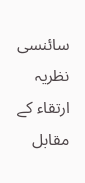سائنسی نظریہ ارتقاء کے مقابل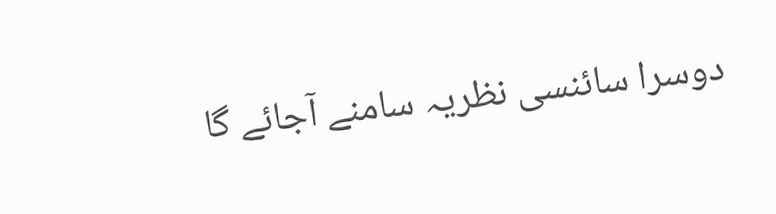دوسرا سائنسی نظریہ سامنے آجائے گا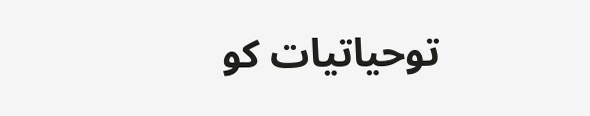توحیاتیات کو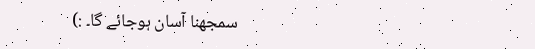سمجھنا آسان ہوجائے گا۔ :)